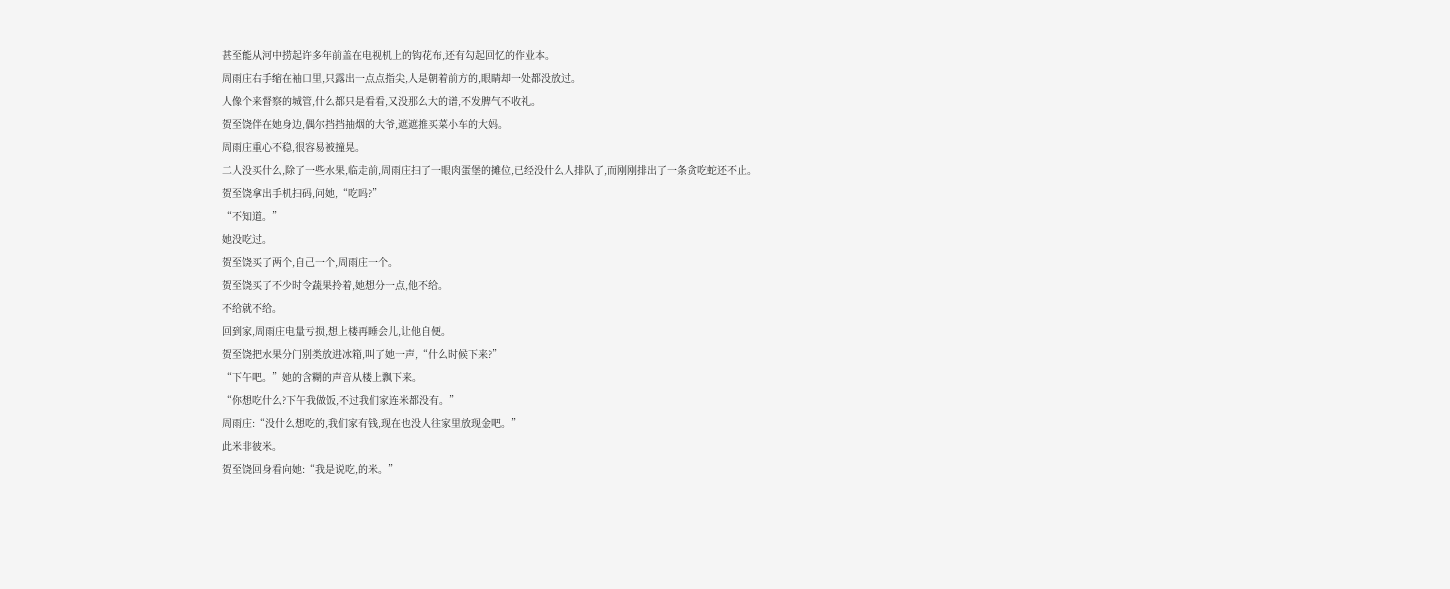甚至能从河中捞起许多年前盖在电视机上的钩花布,还有勾起回忆的作业本。
周雨庄右手缩在袖口里,只露出一点点指尖,人是朝着前方的,眼睛却一处都没放过。
人像个来督察的城管,什么都只是看看,又没那么大的谱,不发脾气不收礼。
贺至饶伴在她身边,偶尔挡挡抽烟的大爷,遮遮推买菜小车的大妈。
周雨庄重心不稳,很容易被撞晃。
二人没买什么,除了一些水果,临走前,周雨庄扫了一眼肉蛋堡的摊位,已经没什么人排队了,而刚刚排出了一条贪吃蛇还不止。
贺至饶拿出手机扫码,问她,“吃吗?”
“不知道。”
她没吃过。
贺至饶买了两个,自己一个,周雨庄一个。
贺至饶买了不少时令蔬果拎着,她想分一点,他不给。
不给就不给。
回到家,周雨庄电量亏损,想上楼再睡会儿,让他自便。
贺至饶把水果分门别类放进冰箱,叫了她一声,“什么时候下来?”
“下午吧。”她的含糊的声音从楼上飘下来。
“你想吃什么?下午我做饭,不过我们家连米都没有。”
周雨庄:“没什么想吃的,我们家有钱,现在也没人往家里放现金吧。”
此米非彼米。
贺至饶回身看向她:“我是说吃,的米。”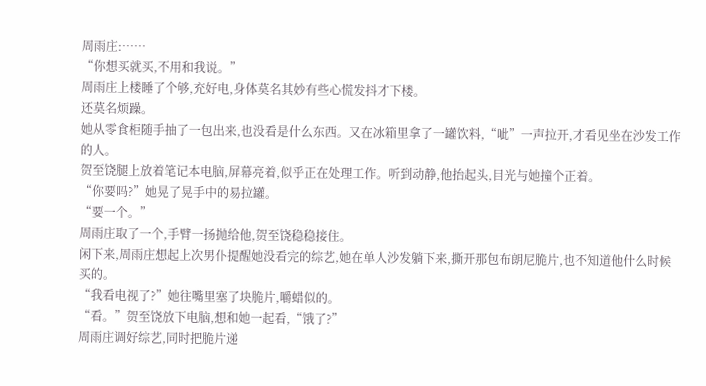周雨庄:……
“你想买就买,不用和我说。”
周雨庄上楼睡了个够,充好电,身体莫名其妙有些心慌发抖才下楼。
还莫名烦躁。
她从零食柜随手抽了一包出来,也没看是什么东西。又在冰箱里拿了一罐饮料,“呲”一声拉开,才看见坐在沙发工作的人。
贺至饶腿上放着笔记本电脑,屏幕亮着,似乎正在处理工作。听到动静,他抬起头,目光与她撞个正着。
“你要吗?”她晃了晃手中的易拉罐。
“要一个。”
周雨庄取了一个,手臂一扬抛给他,贺至饶稳稳接住。
闲下来,周雨庄想起上次男仆提醒她没看完的综艺,她在单人沙发躺下来,撕开那包布朗尼脆片,也不知道他什么时候买的。
“我看电视了?”她往嘴里塞了块脆片,嚼蜡似的。
“看。”贺至饶放下电脑,想和她一起看,“饿了?”
周雨庄调好综艺,同时把脆片递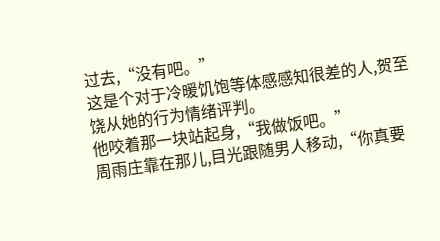过去,“没有吧。”
这是个对于冷暖饥饱等体感感知很差的人,贺至饶从她的行为情绪评判。
他咬着那一块站起身,“我做饭吧。”
周雨庄靠在那儿,目光跟随男人移动,“你真要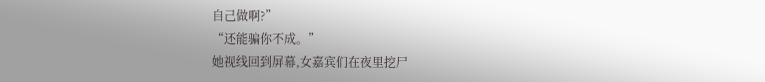自己做啊?”
“还能骗你不成。”
她视线回到屏幕,女嘉宾们在夜里挖尸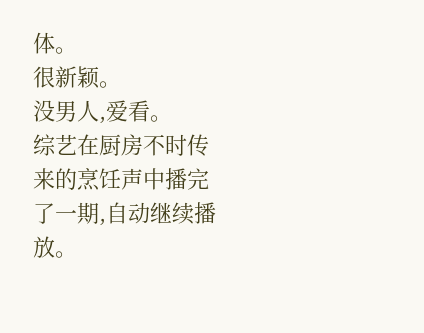体。
很新颖。
没男人,爱看。
综艺在厨房不时传来的烹饪声中播完了一期,自动继续播放。